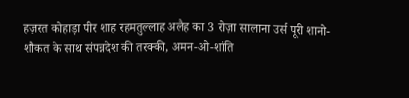हज़रत कोहाड़ा पीर शाह रहमतुल्लाह अलैह का 3 रोज़ा सालाना उर्स पूरी शानो-शौकत के साथ संपन्नदेश की तरक्की, अमन-ओ-शांति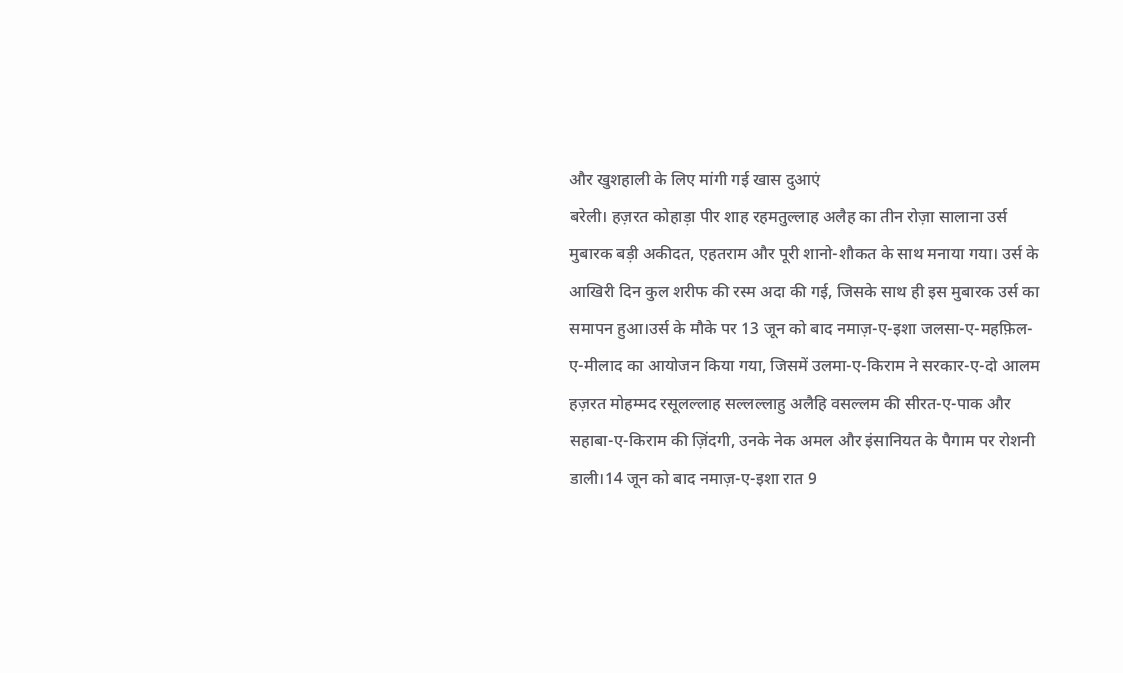और खुशहाली के लिए मांगी गई खास दुआएं
बरेली। हज़रत कोहाड़ा पीर शाह रहमतुल्लाह अलैह का तीन रोज़ा सालाना उर्स मुबारक बड़ी अकीदत, एहतराम और पूरी शानो-शौकत के साथ मनाया गया। उर्स के आखिरी दिन कुल शरीफ की रस्म अदा की गई, जिसके साथ ही इस मुबारक उर्स का समापन हुआ।उर्स के मौके पर 13 जून को बाद नमाज़-ए-इशा जलसा-ए-महफ़िल-ए-मीलाद का आयोजन किया गया, जिसमें उलमा-ए-किराम ने सरकार-ए-दो आलम हज़रत मोहम्मद रसूलल्लाह सल्लल्लाहु अलैहि वसल्लम की सीरत-ए-पाक और सहाबा-ए-किराम की ज़िंदगी, उनके नेक अमल और इंसानियत के पैगाम पर रोशनी डाली।14 जून को बाद नमाज़-ए-इशा रात 9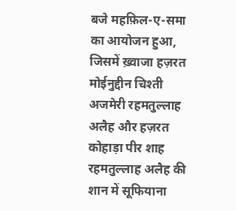बजे महफ़िल-ए-समा का आयोजन हुआ, जिसमें ख़्वाजा हज़रत मोईनुद्दीन चिश्ती अजमेरी रहमतुल्लाह अलैह और हज़रत कोहाड़ा पीर शाह रहमतुल्लाह अलैह की शान में सूफियाना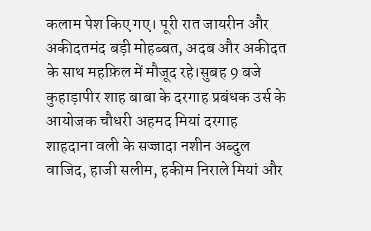कलाम पेश किए गए। पूरी रात जायरीन और अकीदतमंद बड़ी मोहब्बत, अदब और अकीदत के साथ महफ़िल में मौजूद रहे।सुबह 9 बजे कुहाड़ापीर शाह बाबा के दरगाह प्रबंधक उर्स के आयोजक चौधरी अहमद मियां दरगाह शाहदाना वली के सज्जादा नशीन अब्दुल वाजिद, हाजी सलीम, हकीम निराले मियां और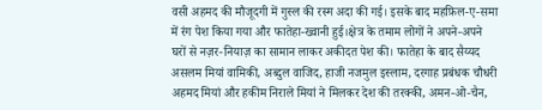वसी अहमद की मौजूदगी में गुस्ल की रस्म अदा की गई। इसके बाद महफ़िल-ए-समा में रंग पेश किया गया और फातेहा-ख्वानी हुई।क्षेत्र के तमाम लोगों ने अपने-अपने घरों से नज़र-नियाज़ का सामान लाकर अकीदत पेश की। फातेहा के बाद सैय्यद असलम मियां वामिकी, अब्दुल वाजिद, हाजी नजमुल इस्लाम, दरगाह प्रबंधक चौधरी अहमद मियां और हकीम निराले मियां ने मिलकर देश की तरक्की, अमन-ओ-चैन,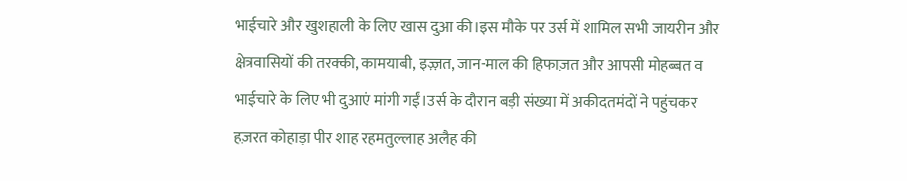भाईचारे और खुशहाली के लिए खास दुआ की।इस मौके पर उर्स में शामिल सभी जायरीन और क्षेत्रवासियों की तरक्की, कामयाबी, इज़्ज़त, जान-माल की हिफाज़त और आपसी मोहब्बत व भाईचारे के लिए भी दुआएं मांगी गईं।उर्स के दौरान बड़ी संख्या में अकीदतमंदों ने पहुंचकर हज़रत कोहाड़ा पीर शाह रहमतुल्लाह अलैह की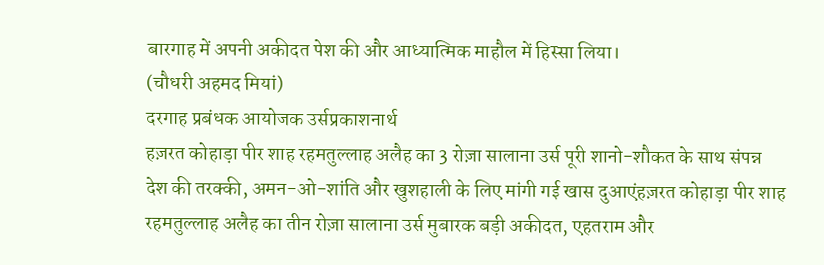बारगाह में अपनी अकीदत पेश की और आध्यात्मिक माहौल में हिस्सा लिया।
(चौधरी अहमद मियां)
दरगाह प्रबंधक आयोजक उर्सप्रकाशनार्थ
हज़रत कोहाड़ा पीर शाह रहमतुल्लाह अलैह का 3 रोज़ा सालाना उर्स पूरी शानो-शौकत के साथ संपन्न
देश की तरक्की, अमन-ओ-शांति और खुशहाली के लिए मांगी गई खास दुआएंहज़रत कोहाड़ा पीर शाह रहमतुल्लाह अलैह का तीन रोज़ा सालाना उर्स मुबारक बड़ी अकीदत, एहतराम और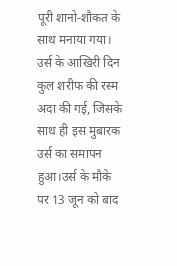पूरी शानो-शौकत के साथ मनाया गया। उर्स के आखिरी दिन कुल शरीफ की रस्म अदा की गई, जिसके साथ ही इस मुबारक उर्स का समापन हुआ।उर्स के मौके पर 13 जून को बाद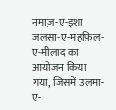नमाज़-ए-इशा जलसा-ए-महफ़िल-ए-मीलाद का आयोजन किया गया, जिसमें उलमा-ए-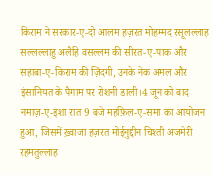किराम ने सरकार-ए-दो आलम हज़रत मोहम्मद रसूलल्लाह सल्लल्लाहु अलैहि वसल्लम की सीरत-ए-पाक और सहाबा-ए-किराम की ज़िंदगी, उनके नेक अमल और इंसानियत के पैगाम पर रोशनी डाली।4 जून को बाद नमाज़-ए-इशा रात 9 बजे महफ़िल-ए-समा का आयोजन हुआ, जिसमें ख़्वाजा हज़रत मोईनुद्दीन चिश्ती अजमेरी रहमतुल्लाह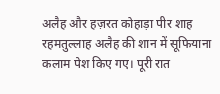अलैह और हज़रत कोहाड़ा पीर शाह रहमतुल्लाह अलैह की शान में सूफियाना कलाम पेश किए गए। पूरी रात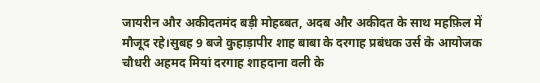जायरीन और अकीदतमंद बड़ी मोहब्बत, अदब और अकीदत के साथ महफ़िल में मौजूद रहे।सुबह 9 बजे कुहाड़ापीर शाह बाबा के दरगाह प्रबंधक उर्स के आयोजक चौधरी अहमद मियां दरगाह शाहदाना वली के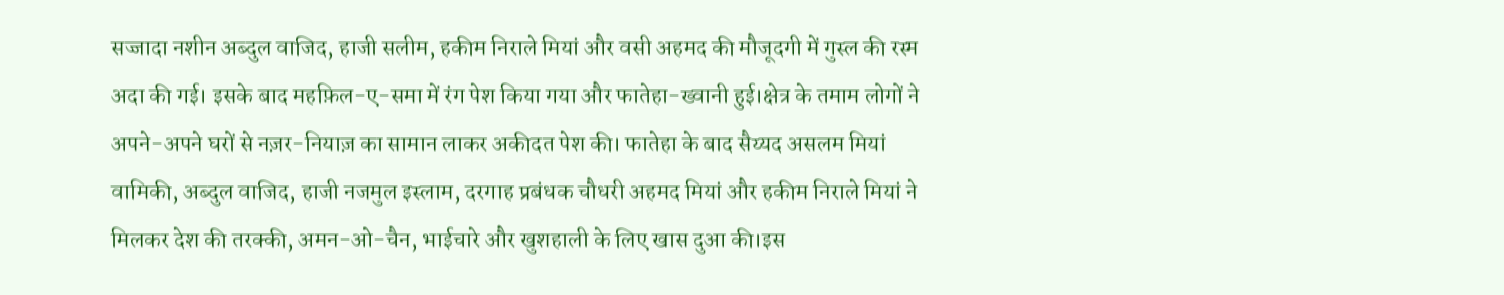सज्जादा नशीन अब्दुल वाजिद, हाजी सलीम, हकीम निराले मियां और वसी अहमद की मौजूदगी में गुस्ल की रस्म अदा की गई। इसके बाद महफ़िल-ए-समा में रंग पेश किया गया और फातेहा-ख्वानी हुई।क्षेत्र के तमाम लोगों ने अपने-अपने घरों से नज़र-नियाज़ का सामान लाकर अकीदत पेश की। फातेहा के बाद सैय्यद असलम मियां वामिकी, अब्दुल वाजिद, हाजी नजमुल इस्लाम, दरगाह प्रबंधक चौधरी अहमद मियां और हकीम निराले मियां ने मिलकर देश की तरक्की, अमन-ओ-चैन, भाईचारे और खुशहाली के लिए खास दुआ की।इस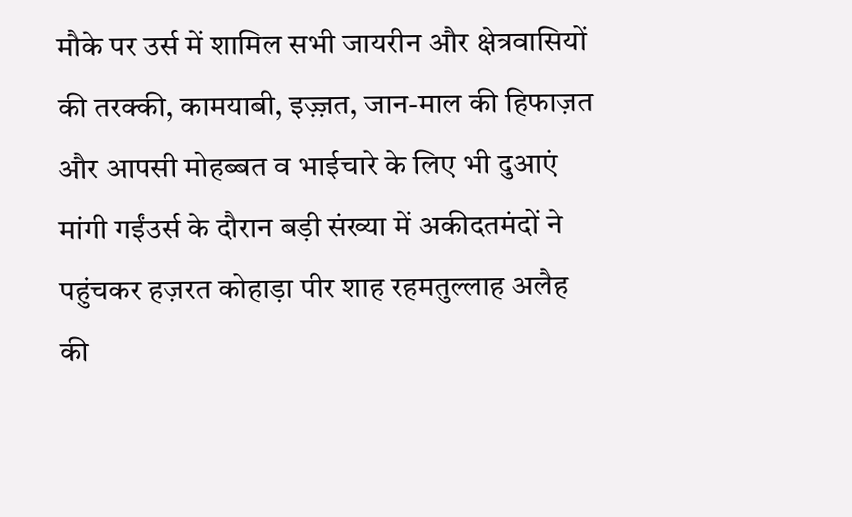मौके पर उर्स में शामिल सभी जायरीन और क्षेत्रवासियों की तरक्की, कामयाबी, इज़्ज़त, जान-माल की हिफाज़त और आपसी मोहब्बत व भाईचारे के लिए भी दुआएं मांगी गईंउर्स के दौरान बड़ी संख्या में अकीदतमंदों ने पहुंचकर हज़रत कोहाड़ा पीर शाह रहमतुल्लाह अलैह की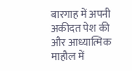बारगाह में अपनी अकीदत पेश की और आध्यात्मिक माहौल में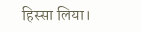हिस्सा लिया।